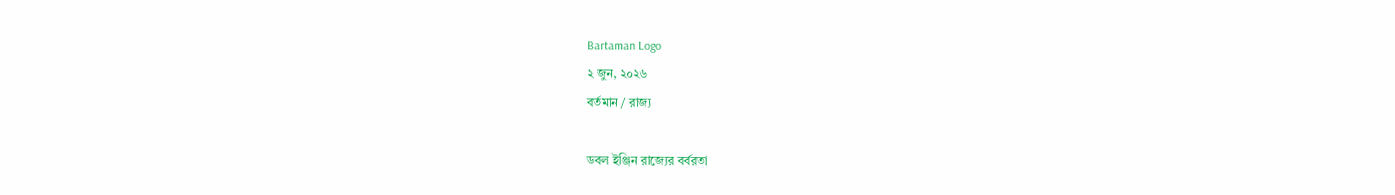Bartaman Logo
২ জুন, ২০২৬
বর্তমান / রাজ্য

ডবল ইঞ্জিন রাজ্যের বর্বরতা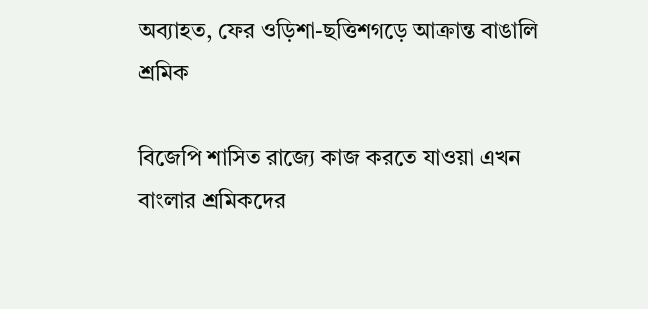অব্যাহত, ফের ওড়িশা-ছত্তিশগড়ে আক্রান্ত বাঙালি শ্রমিক

বিজেপি শাসিত রাজ্যে কাজ করতে যাওয়া এখন বাংলার শ্রমিকদের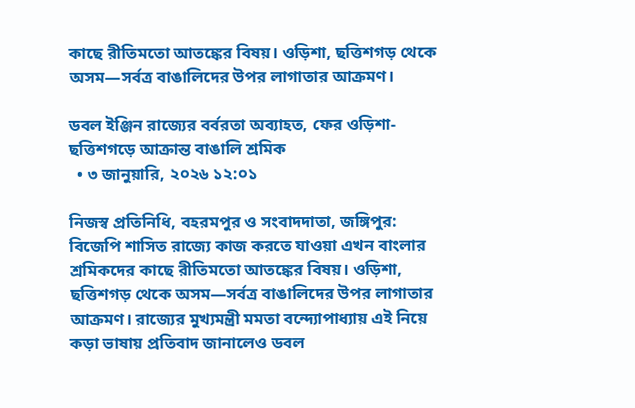কাছে রীতিমতো আতঙ্কের বিষয়। ওড়িশা, ছত্তিশগড় থেকে অসম—সর্বত্র বাঙালিদের উপর লাগাতার আক্রমণ।

ডবল ইঞ্জিন রাজ্যের বর্বরতা অব্যাহত, ফের ওড়িশা-ছত্তিশগড়ে আক্রান্ত বাঙালি শ্রমিক
  • ৩ জানুয়ারি, ২০২৬ ১২:০১

নিজস্ব প্রতিনিধি, বহরমপুর ও সংবাদদাতা, জঙ্গিপুর: বিজেপি শাসিত রাজ্যে কাজ করতে যাওয়া এখন বাংলার শ্রমিকদের কাছে রীতিমতো আতঙ্কের বিষয়। ওড়িশা, ছত্তিশগড় থেকে অসম—সর্বত্র বাঙালিদের উপর লাগাতার আক্রমণ। রাজ্যের মুখ্যমন্ত্রী মমতা বন্দ্যোপাধ্যায় এই নিয়ে কড়া ভাষায় প্রতিবাদ জানালেও ডবল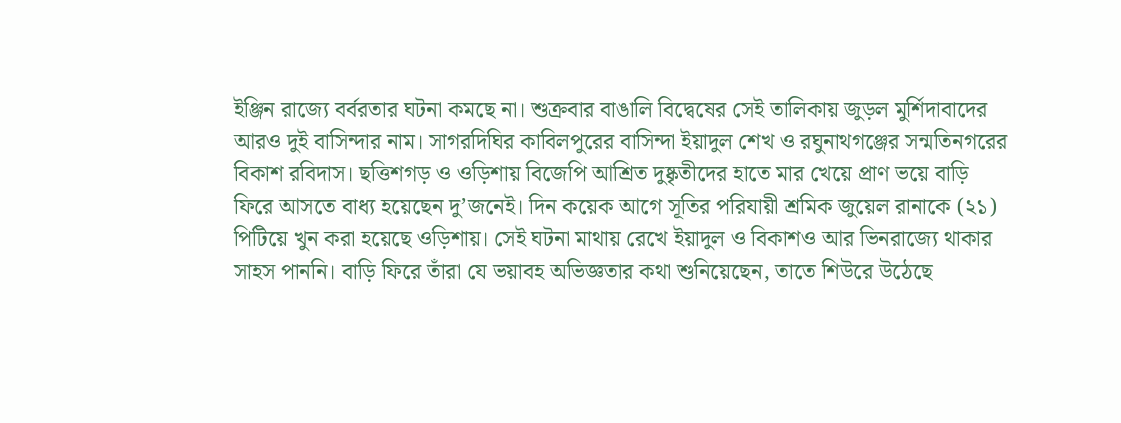ইঞ্জিন রাজ্যে বর্বরতার ঘটনা কমছে না। শুক্রবার বাঙালি বিদ্বেষের সেই তালিকায় জুড়ল মুর্শিদাবাদের আরও দুই বাসিন্দার নাম। সাগরদিঘির কাবিলপুরের বাসিন্দা ইয়াদুল শেখ ও রঘুনাথগঞ্জের সন্মতিনগরের বিকাশ রবিদাস। ছত্তিশগড় ও ওড়িশায় বিজেপি আশ্রিত দুষ্কৃতীদের হাতে মার খেয়ে প্রাণ ভয়ে বাড়ি ফিরে আসতে বাধ্য হয়েছেন দু’জনেই। দিন কয়েক আগে সূতির পরিযায়ী শ্রমিক জুয়েল রানাকে (২১) পিটিয়ে খুন করা হয়েছে ওড়িশায়। সেই ঘটনা মাথায় রেখে ইয়াদুল ও বিকাশও আর ভিনরাজ্যে থাকার সাহস পাননি। বাড়ি ফিরে তাঁরা যে ভয়াবহ অভিজ্ঞতার কথা শুনিয়েছেন, তাতে শিউরে উঠেছে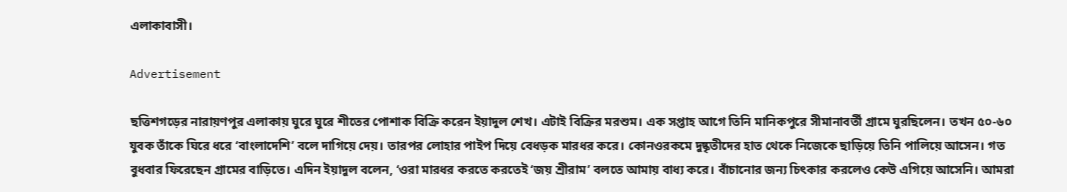এলাকাবাসী।

Advertisement

ছত্তিশগড়ের নারায়ণপুর এলাকায় ঘুরে ঘুরে শীতের পোশাক বিক্রি করেন ইয়াদুল শেখ। এটাই বিক্রির মরশুম। এক সপ্তাহ আগে তিনি মানিকপুরে সীমানাবর্তী গ্রামে ঘুরছিলেন। তখন ৫০-৬০ যুবক তাঁকে ঘিরে ধরে ‘বাংলাদেশি’ বলে দাগিয়ে দেয়। তারপর লোহার পাইপ দিয়ে বেধড়ক মারধর করে। কোনওরকমে দুষ্কৃতীদের হাত থেকে নিজেকে ছাড়িয়ে তিনি পালিয়ে আসেন। গত বুধবার ফিরেছেন গ্রামের বাড়িতে। এদিন ইয়াদুল বলেন, ‘ওরা মারধর করতে করতেই ‘জয় শ্রীরাম’ বলতে আমায় বাধ্য করে। বাঁচানোর জন্য চিৎকার করলেও কেউ এগিয়ে আসেনি। আমরা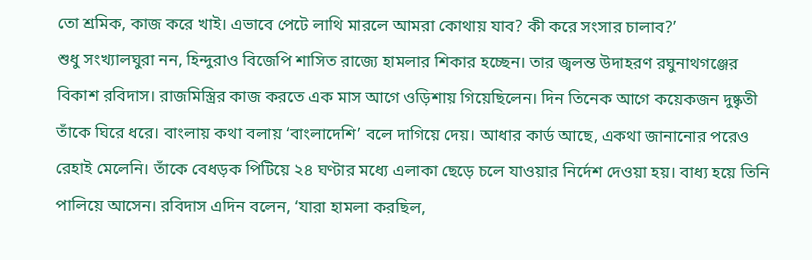তো শ্রমিক, কাজ করে খাই। এভাবে পেটে লাথি মারলে আমরা কোথায় যাব? কী করে সংসার চালাব?’
শুধু সংখ্যালঘুরা নন, হিন্দুরাও বিজেপি শাসিত রাজ্যে হামলার শিকার হচ্ছেন। তার জ্বলন্ত উদাহরণ রঘুনাথগঞ্জের বিকাশ রবিদাস। রাজমিস্ত্রির কাজ করতে এক মাস আগে ওড়িশায় গিয়েছিলেন। দিন তিনেক আগে কয়েকজন দুষ্কৃতী তাঁকে ঘিরে ধরে। বাংলায় কথা বলায় ‘বাংলাদেশি’ বলে দাগিয়ে দেয়। আধার কার্ড আছে, একথা জানানোর পরেও রেহাই মেলেনি। তাঁকে বেধড়ক পিটিয়ে ২৪ ঘণ্টার মধ্যে এলাকা ছেড়ে চলে যাওয়ার নির্দেশ দেওয়া হয়। বাধ্য হয়ে তিনি পালিয়ে আসেন। রবিদাস এদিন বলেন, ‘যারা হামলা করছিল,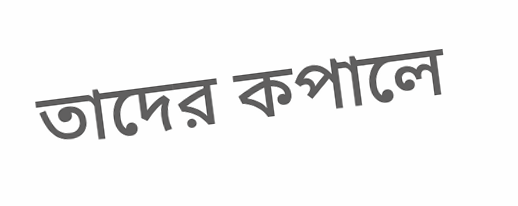তাদের কপালে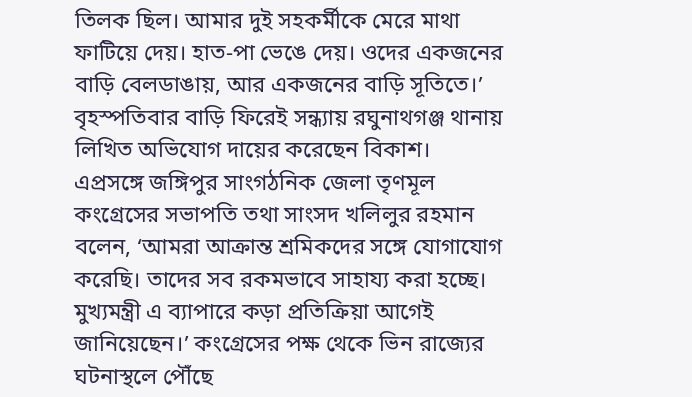তিলক ছিল। আমার দুই সহকর্মীকে মেরে মাথা ফাটিয়ে দেয়। হাত-পা ভেঙে দেয়। ওদের একজনের বাড়ি বেলডাঙায়, আর একজনের বাড়ি সূতিতে।’ বৃহস্পতিবার বাড়ি ফিরেই সন্ধ্যায় রঘুনাথগঞ্জ থানায় লিখিত অভিযোগ দায়ের করেছেন বিকাশ।
এপ্রসঙ্গে জঙ্গিপুর সাংগঠনিক জেলা তৃণমূল কংগ্রেসের সভাপতি তথা সাংসদ খলিলুর রহমান বলেন, ‘আমরা আক্রান্ত শ্রমিকদের সঙ্গে যোগাযোগ করেছি। তাদের সব রকমভাবে সাহায্য করা হচ্ছে। মুখ্যমন্ত্রী এ ব্যাপারে কড়া প্রতিক্রিয়া আগেই জানিয়েছেন।’ কংগ্রেসের পক্ষ থেকে ভিন রাজ্যের ঘটনাস্থলে পৌঁছে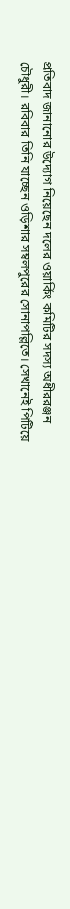প্রতিবাদ জানানোর উদ্যোগ নিয়েছেন দলের ওয়ার্কিং কমিটির সদস্য অধীররঞ্জন চৌধুরী। রবিবার তিনি যাচ্ছেন ওড়িশার সম্বলপুরের সোনাপল্লিতে। সেখানেই পিটিয়ে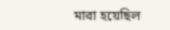মারা হয়েছিল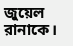জুয়েল রানাকে।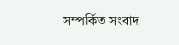সম্পর্কিত সংবাদ